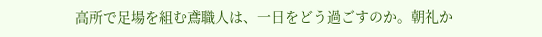高所で足場を組む鳶職人は、一日をどう過ごすのか。朝礼か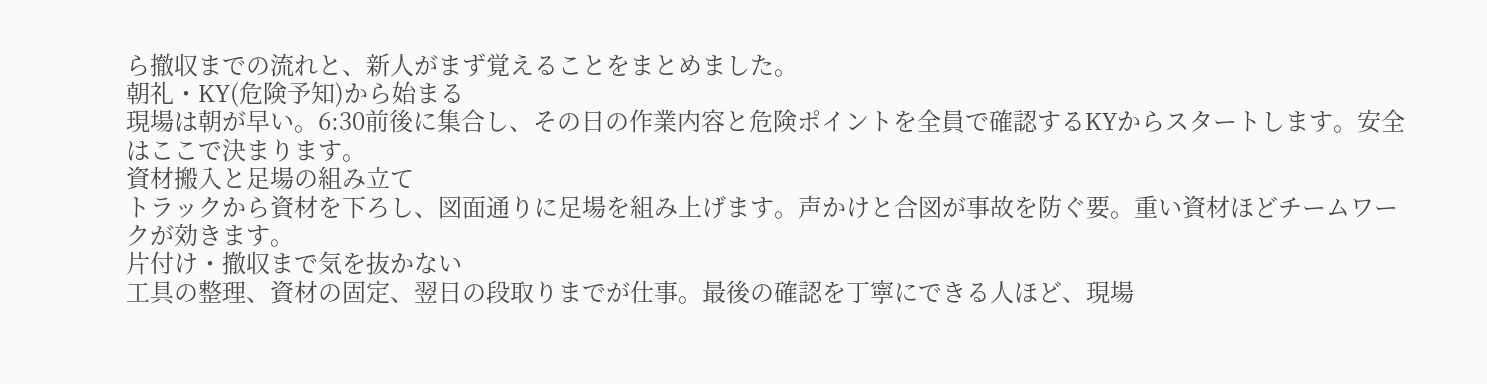ら撤収までの流れと、新人がまず覚えることをまとめました。
朝礼・KY(危険予知)から始まる
現場は朝が早い。6:30前後に集合し、その日の作業内容と危険ポイントを全員で確認するKYからスタートします。安全はここで決まります。
資材搬入と足場の組み立て
トラックから資材を下ろし、図面通りに足場を組み上げます。声かけと合図が事故を防ぐ要。重い資材ほどチームワークが効きます。
片付け・撤収まで気を抜かない
工具の整理、資材の固定、翌日の段取りまでが仕事。最後の確認を丁寧にできる人ほど、現場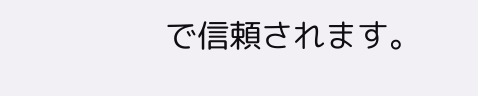で信頼されます。